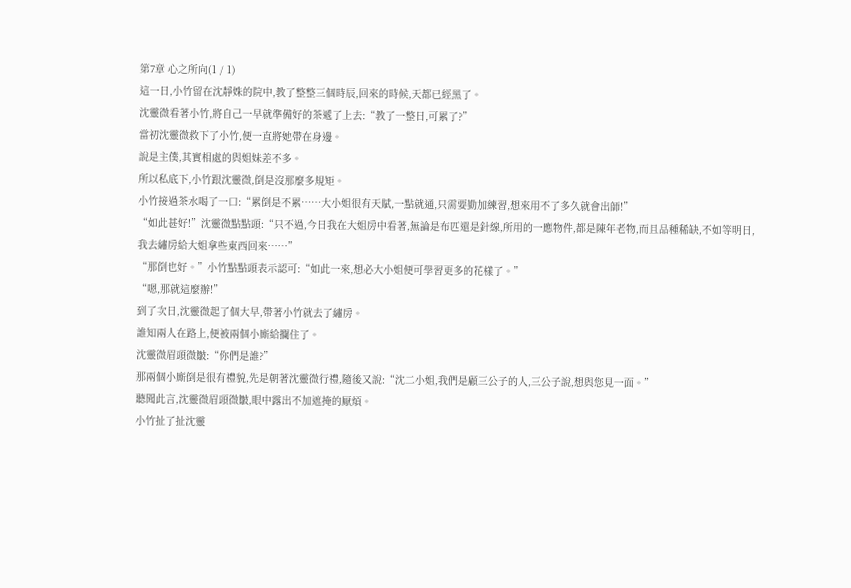第7章 心之所向(1 / 1)
這一日,小竹留在沈靜姝的院中,教了整整三個時辰,回來的時候,天都已經黑了。
沈靈微看著小竹,將自己一早就準備好的茶遞了上去:“教了一整日,可累了?”
當初沈靈微救下了小竹,便一直將她帶在身邊。
說是主僕,其實相處的與姐妹差不多。
所以私底下,小竹跟沈靈微,倒是沒那麼多規矩。
小竹接過茶水喝了一口:“累倒是不累……大小姐很有天賦,一點就通,只需要勤加練習,想來用不了多久就會出師!”
“如此甚好!”沈靈微點點頭:“只不過,今日我在大姐房中看著,無論是布匹還是針線,所用的一應物件,都是陳年老物,而且品種稀缺,不如等明日,我去繡房給大姐拿些東西回來……”
“那倒也好。”小竹點點頭表示認可:“如此一來,想必大小姐便可學習更多的花樣了。”
“嗯,那就這麼辦!”
到了次日,沈靈微起了個大早,帶著小竹就去了繡房。
誰知兩人在路上,便被兩個小廝給攔住了。
沈靈微眉頭微皺:“你們是誰?”
那兩個小廝倒是很有禮貌,先是朝著沈靈微行禮,隨後又說:“沈二小姐,我們是顧三公子的人,三公子說,想與您見一面。”
聽聞此言,沈靈微眉頭微皺,眼中露出不加遮掩的厭煩。
小竹扯了扯沈靈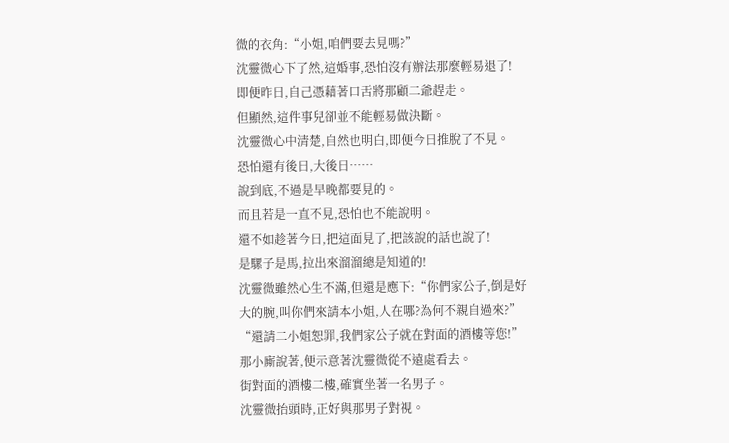微的衣角:“小姐,咱們要去見嗎?”
沈靈微心下了然,這婚事,恐怕沒有辦法那麼輕易退了!
即便昨日,自己憑藉著口舌將那顧二爺趕走。
但顯然,這件事兒卻並不能輕易做決斷。
沈靈微心中清楚,自然也明白,即便今日推脫了不見。
恐怕還有後日,大後日……
說到底,不過是早晚都要見的。
而且若是一直不見,恐怕也不能說明。
還不如趁著今日,把這面見了,把該說的話也說了!
是騾子是馬,拉出來溜溜總是知道的!
沈靈微雖然心生不滿,但還是應下:“你們家公子,倒是好大的腕,叫你們來請本小姐,人在哪?為何不親自過來?”
“還請二小姐恕罪,我們家公子就在對面的酒樓等您!”
那小廝說著,便示意著沈靈微從不遠處看去。
街對面的酒樓二樓,確實坐著一名男子。
沈靈微抬頭時,正好與那男子對視。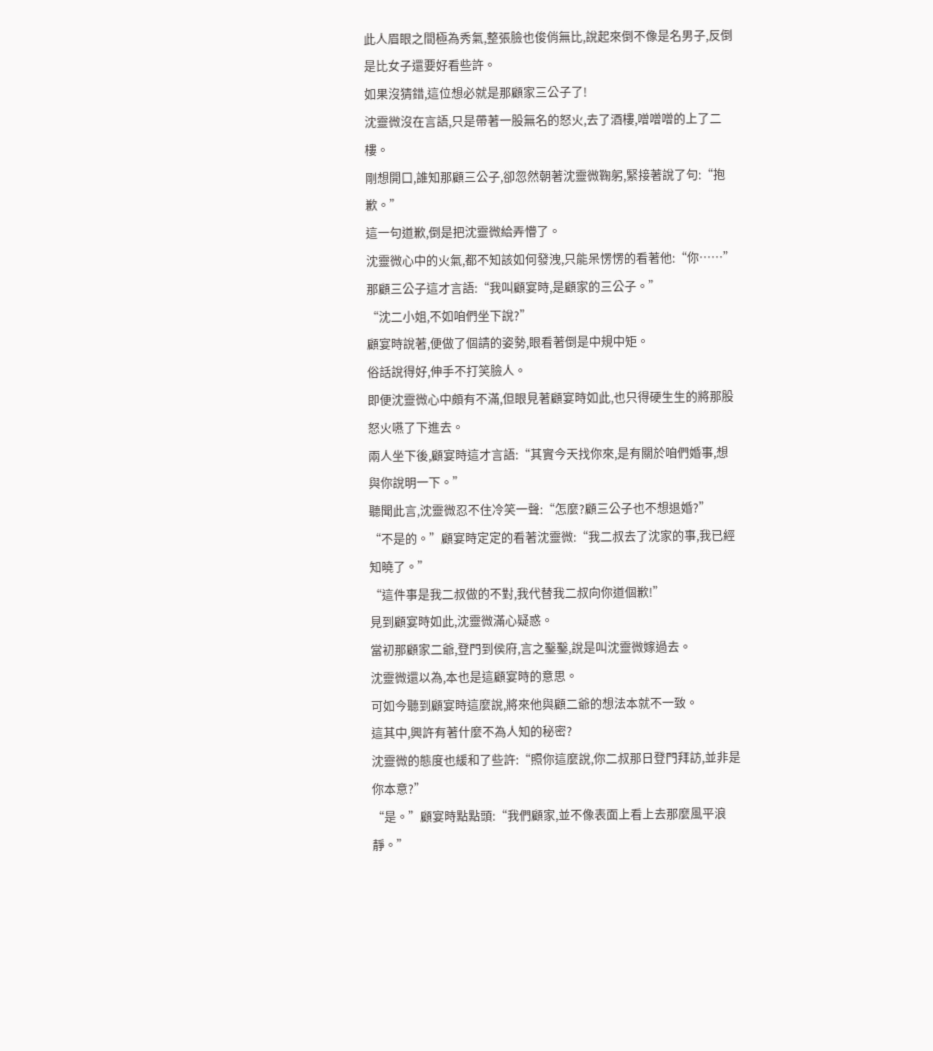此人眉眼之間極為秀氣,整張臉也俊俏無比,說起來倒不像是名男子,反倒是比女子還要好看些許。
如果沒猜錯,這位想必就是那顧家三公子了!
沈靈微沒在言語,只是帶著一股無名的怒火,去了酒樓,噌噌噌的上了二樓。
剛想開口,誰知那顧三公子,卻忽然朝著沈靈微鞠躬,緊接著說了句:“抱歉。”
這一句道歉,倒是把沈靈微給弄懵了。
沈靈微心中的火氣,都不知該如何發洩,只能呆愣愣的看著他:“你……”
那顧三公子這才言語:“我叫顧宴時,是顧家的三公子。”
“沈二小姐,不如咱們坐下說?”
顧宴時說著,便做了個請的姿勢,眼看著倒是中規中矩。
俗話說得好,伸手不打笑臉人。
即便沈靈微心中頗有不滿,但眼見著顧宴時如此,也只得硬生生的將那股怒火嚥了下進去。
兩人坐下後,顧宴時這才言語:“其實今天找你來,是有關於咱們婚事,想與你說明一下。”
聽聞此言,沈靈微忍不住冷笑一聲:“怎麼?顧三公子也不想退婚?”
“不是的。”顧宴時定定的看著沈靈微:“我二叔去了沈家的事,我已經知曉了。”
“這件事是我二叔做的不對,我代替我二叔向你道個歉!”
見到顧宴時如此,沈靈微滿心疑惑。
當初那顧家二爺,登門到侯府,言之鑿鑿,說是叫沈靈微嫁過去。
沈靈微還以為,本也是這顧宴時的意思。
可如今聽到顧宴時這麼說,將來他與顧二爺的想法本就不一致。
這其中,興許有著什麼不為人知的秘密?
沈靈微的態度也緩和了些許:“照你這麼說,你二叔那日登門拜訪,並非是你本意?”
“是。”顧宴時點點頭:“我們顧家,並不像表面上看上去那麼風平浪靜。”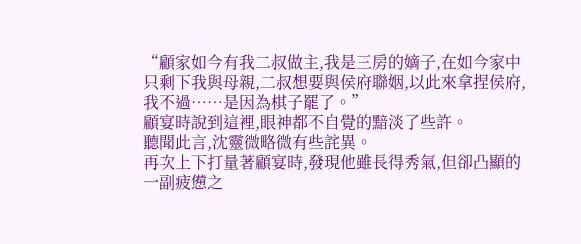“顧家如今有我二叔做主,我是三房的嫡子,在如今家中只剩下我與母親,二叔想要與侯府聯姻,以此來拿捏侯府,我不過……是因為棋子罷了。”
顧宴時說到這裡,眼神都不自覺的黯淡了些許。
聽聞此言,沈靈微略微有些詫異。
再次上下打量著顧宴時,發現他雖長得秀氣,但卻凸顯的一副疲憊之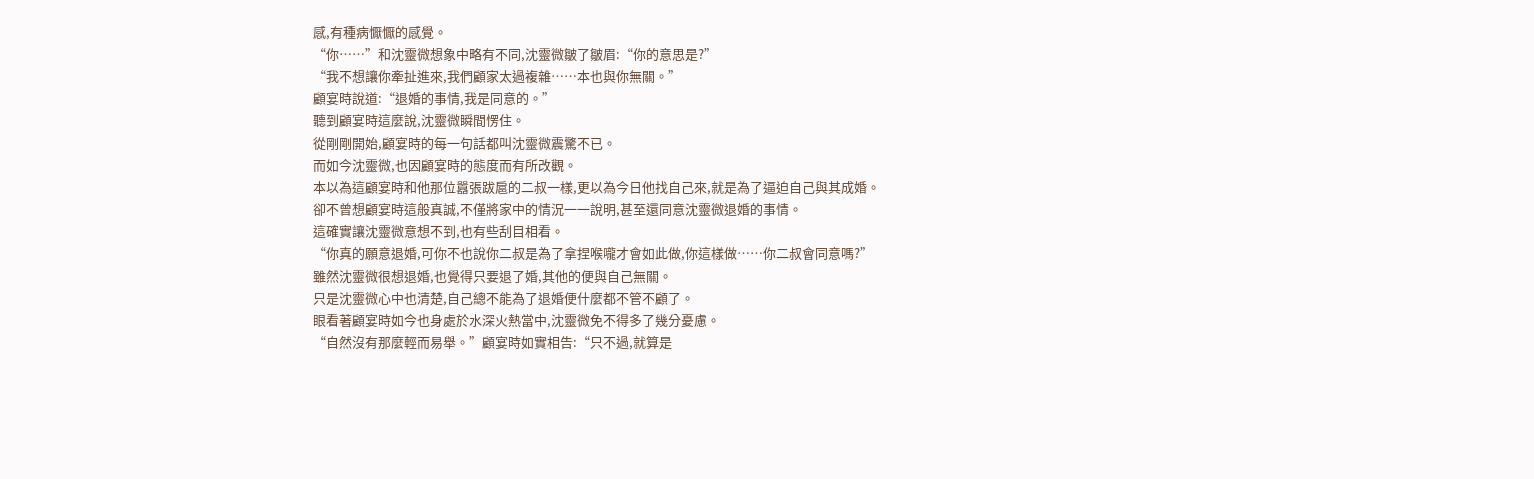感,有種病懨懨的感覺。
“你……”和沈靈微想象中略有不同,沈靈微皺了皺眉:“你的意思是?”
“我不想讓你牽扯進來,我們顧家太過複雜……本也與你無關。”
顧宴時說道:“退婚的事情,我是同意的。”
聽到顧宴時這麼說,沈靈微瞬間愣住。
從剛剛開始,顧宴時的每一句話都叫沈靈微震驚不已。
而如今沈靈微,也因顧宴時的態度而有所改觀。
本以為這顧宴時和他那位囂張跋扈的二叔一樣,更以為今日他找自己來,就是為了逼迫自己與其成婚。
卻不曾想顧宴時這般真誠,不僅將家中的情況一一說明,甚至還同意沈靈微退婚的事情。
這確實讓沈靈微意想不到,也有些刮目相看。
“你真的願意退婚,可你不也說你二叔是為了拿捏喉嚨才會如此做,你這樣做……你二叔會同意嗎?”
雖然沈靈微很想退婚,也覺得只要退了婚,其他的便與自己無關。
只是沈靈微心中也清楚,自己總不能為了退婚便什麼都不管不顧了。
眼看著顧宴時如今也身處於水深火熱當中,沈靈微免不得多了幾分憂慮。
“自然沒有那麼輕而易舉。”顧宴時如實相告:“只不過,就算是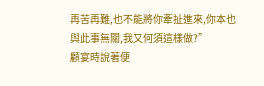再苦再難,也不能將你牽扯進來,你本也與此事無關,我又何須這樣做?”
顧宴時說著便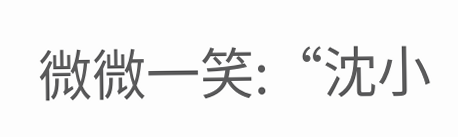微微一笑:“沈小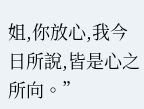姐,你放心,我今日所說,皆是心之所向。”